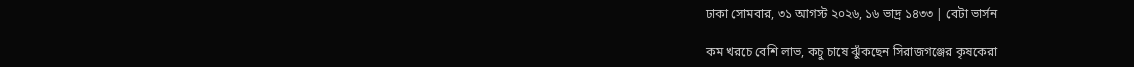ঢাকা সোমবার, ৩১ আগস্ট ২০২৬, ১৬ ভাদ্র ১৪৩৩ | বেটা ভার্সন

কম খরচে বেশি লাভ, কচু চাষে ঝুঁকছেন সিরাজগঞ্জের কৃষকেরা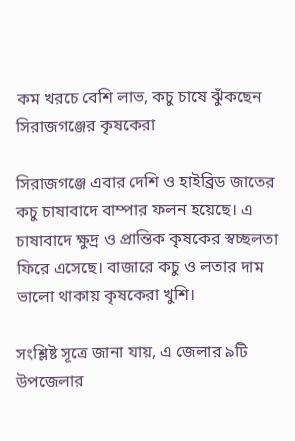কম খরচে বেশি লাভ, কচু চাষে ঝুঁকছেন সিরাজগঞ্জের কৃষকেরা

সিরাজগঞ্জে এবার দেশি ও হাইব্রিড জাতের কচু চাষাবাদে বাম্পার ফলন হয়েছে। এ চাষাবাদে ক্ষুদ্র ও প্রান্তিক কৃষকের স্বচ্ছলতা ফিরে এসেছে। বাজারে কচু ও লতার দাম ভালো থাকায় কৃষকেরা খুশি।

সংশ্লিষ্ট সূত্রে জানা যায়, এ জেলার ৯টি উপজেলার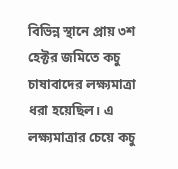বিভিন্ন স্থানে প্রায় ৩শ হেক্টর জমিতে কচু চাষাবাদের লক্ষ্যমাত্রা ধরা হয়েছিল। এ লক্ষ্যমাত্রার চেয়ে কচু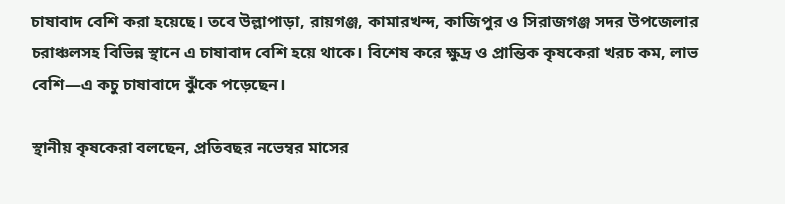চাষাবাদ বেশি করা হয়েছে। তবে উল্লাপাড়া, রায়গঞ্জ, কামারখন্দ, কাজিপুর ও সিরাজগঞ্জ সদর উপজেলার চরাঞ্চলসহ বিভিন্ন স্থানে এ চাষাবাদ বেশি হয়ে থাকে। বিশেষ করে ক্ষুদ্র ও প্রান্তিক কৃষকেরা খরচ কম, লাভ বেশি—এ কচু চাষাবাদে ঝুঁকে পড়েছেন।

স্থানীয় কৃষকেরা বলছেন, প্রতিবছর নভেম্বর মাসের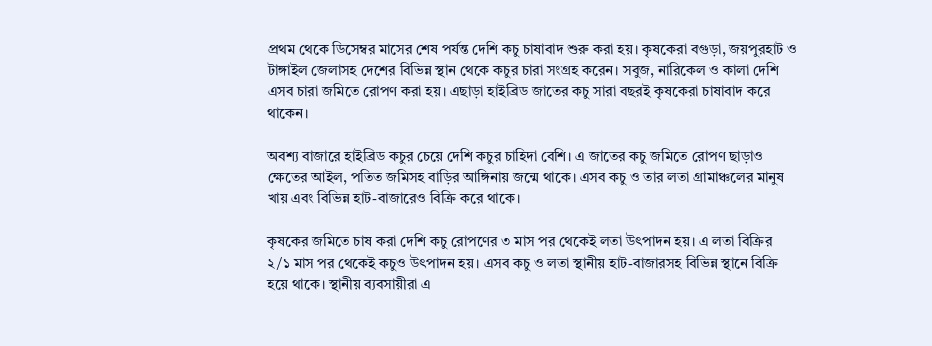প্রথম থেকে ডিসেম্বর মাসের শেষ পর্যন্ত দেশি কচু চাষাবাদ শুরু করা হয়। কৃষকেরা বগুড়া, জয়পুরহাট ও টাঙ্গাইল জেলাসহ দেশের বিভিন্ন স্থান থেকে কচুর চারা সংগ্রহ করেন। সবুজ, নারিকেল ও কালা দেশি এসব চারা জমিতে রোপণ করা হয়। এছাড়া হাইব্রিড জাতের কচু সারা বছরই কৃষকেরা চাষাবাদ করে থাকেন।

অবশ্য বাজারে হাইব্রিড কচুর চেয়ে দেশি কচুর চাহিদা বেশি। এ জাতের কচু জমিতে রোপণ ছাড়াও ক্ষেতের আইল, পতিত জমিসহ বাড়ির আঙ্গিনায় জন্মে থাকে। এসব কচু ও তার লতা গ্রামাঞ্চলের মানুষ খায় এবং বিভিন্ন হাট-বাজারেও বিক্রি করে থাকে।

কৃষকের জমিতে চাষ করা দেশি কচু রোপণের ৩ মাস পর থেকেই লতা উৎপাদন হয়। এ লতা বিক্রির ২/১ মাস পর থেকেই কচুও উৎপাদন হয়। এসব কচু ও লতা স্থানীয় হাট-বাজারসহ বিভিন্ন স্থানে বিক্রি হয়ে থাকে। স্থানীয় ব্যবসায়ীরা এ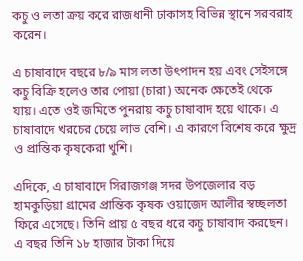কচু ও লতা ক্রয় করে রাজধানী ঢাকাসহ বিভিন্ন স্থানে সরবরাহ করেন।

এ চাষাবাদে বছরে ৮/৯ মাস লতা উৎপাদন হয় এবং সেইসঙ্গে কচু বিক্রি হলেও তার পোয়া (চারা) অনেক ক্ষেতেই থেকে যায়। এতে ওই জমিতে পুনরায় কচু চাষাবাদ হয়ে থাকে। এ চাষাবাদে খরচের চেয়ে লাভ বেশি। এ কারণে বিশেষ করে ক্ষুদ্র ও প্রান্তিক কৃষকেরা খুশি।

এদিকে, এ চাষাবাদে সিরাজগঞ্জ সদর উপজেলার বড় হামকুড়িয়া গ্রামের প্রান্তিক কৃষক ওয়াজেদ আলীর স্বচ্ছলতা ফিরে এসেছে। তিনি প্রায় ৫ বছর ধরে কচু চাষাবাদ করছেন। এ বছর তিনি ১৮ হাজার টাকা দিয়ে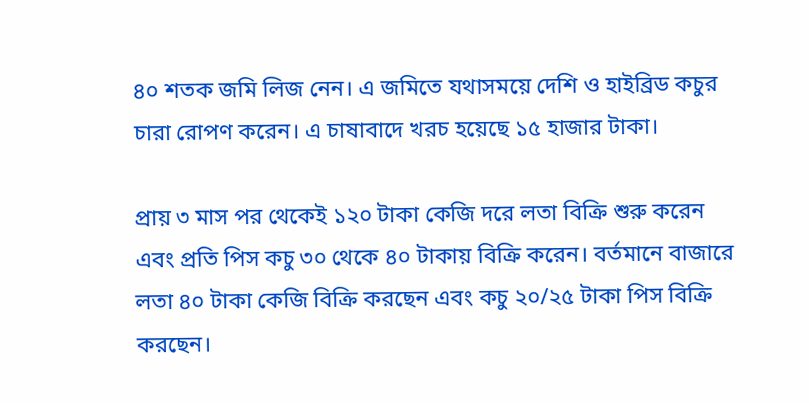৪০ শতক জমি লিজ নেন। এ জমিতে যথাসময়ে দেশি ও হাইব্রিড কচুর চারা রোপণ করেন। এ চাষাবাদে খরচ হয়েছে ১৫ হাজার টাকা।

প্রায় ৩ মাস পর থেকেই ১২০ টাকা কেজি দরে লতা বিক্রি শুরু করেন এবং প্রতি পিস কচু ৩০ থেকে ৪০ টাকায় বিক্রি করেন। বর্তমানে বাজারে লতা ৪০ টাকা কেজি বিক্রি করছেন এবং কচু ২০/২৫ টাকা পিস বিক্রি করছেন।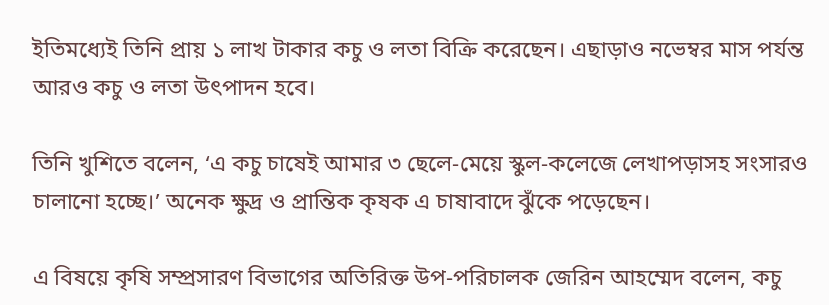ইতিমধ্যেই তিনি প্রায় ১ লাখ টাকার কচু ও লতা বিক্রি করেছেন। এছাড়াও নভেম্বর মাস পর্যন্ত আরও কচু ও লতা উৎপাদন হবে।

তিনি খুশিতে বলেন, ‘এ কচু চাষেই আমার ৩ ছেলে-মেয়ে স্কুল-কলেজে লেখাপড়াসহ সংসারও চালানো হচ্ছে।’ অনেক ক্ষুদ্র ও প্রান্তিক কৃষক এ চাষাবাদে ঝুঁকে পড়েছেন।

এ বিষয়ে কৃষি সম্প্রসারণ বিভাগের অতিরিক্ত উপ-পরিচালক জেরিন আহম্মেদ বলেন, কচু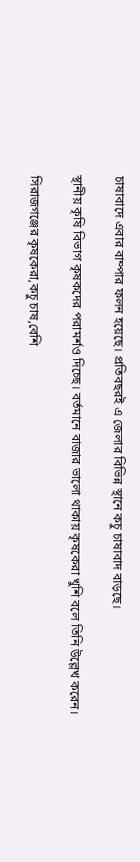চাষাবাদে এবার বাম্পার ফলন হয়েছে। প্রতিবছরই এ জেলার বিভিন্ন স্থানে কচু চাষাবাদ বাড়ছে।

স্থানীয় কৃষি বিভাগ কৃষকদের পরামর্শও দিচ্ছে। বর্তমানে বাজার ভালো থাকায় কৃষকেরা খুশি বলে তিনি উল্লেখ করেন।

সিরাজগঞ্জের কৃষকেরা,কচু চাষ,বেশি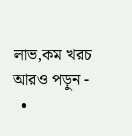লাভ,কম খরচ
আরও পড়ুন -
  •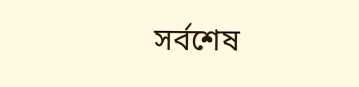সর্বশেষ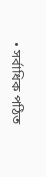• সর্বাধিক পঠিত